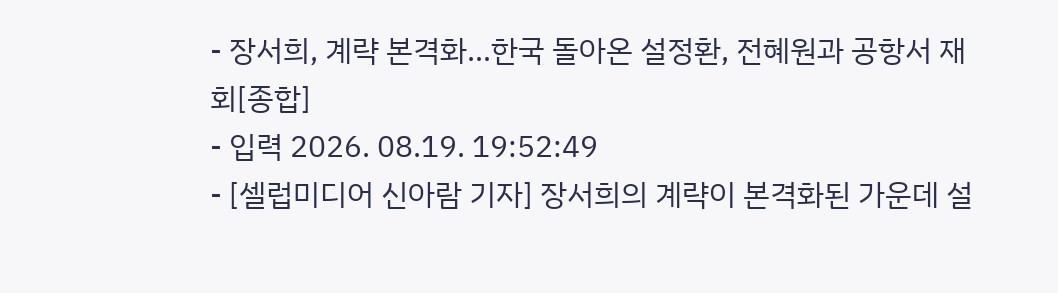- 장서희, 계략 본격화…한국 돌아온 설정환, 전혜원과 공항서 재회[종합]
- 입력 2026. 08.19. 19:52:49
- [셀럽미디어 신아람 기자] 장서희의 계략이 본격화된 가운데 설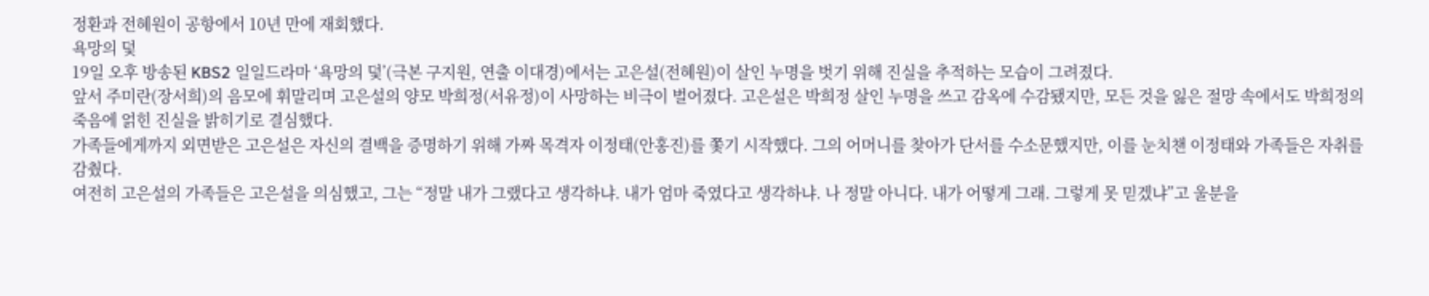정환과 전혜원이 공항에서 10년 만에 재회했다.
욕망의 덫
19일 오후 방송된 KBS2 일일드라마 ‘욕망의 덫’(극본 구지원, 연출 이대경)에서는 고은설(전혜원)이 살인 누명을 벗기 위해 진실을 추적하는 모습이 그려졌다.
앞서 주미란(장서희)의 음모에 휘말리며 고은설의 양모 박희정(서유정)이 사망하는 비극이 벌어졌다. 고은설은 박희정 살인 누명을 쓰고 감옥에 수감됐지만, 모든 것을 잃은 절망 속에서도 박희정의 죽음에 얽힌 진실을 밝히기로 결심했다.
가족들에게까지 외면받은 고은설은 자신의 결백을 증명하기 위해 가짜 목격자 이정태(안홍진)를 쫓기 시작했다. 그의 어머니를 찾아가 단서를 수소문했지만, 이를 눈치챈 이정태와 가족들은 자취를 감췄다.
여전히 고은설의 가족들은 고은설을 의심했고, 그는 “정말 내가 그랬다고 생각하냐. 내가 엄마 죽였다고 생각하냐. 나 정말 아니다. 내가 어떻게 그래. 그렇게 못 믿겠냐”고 울분을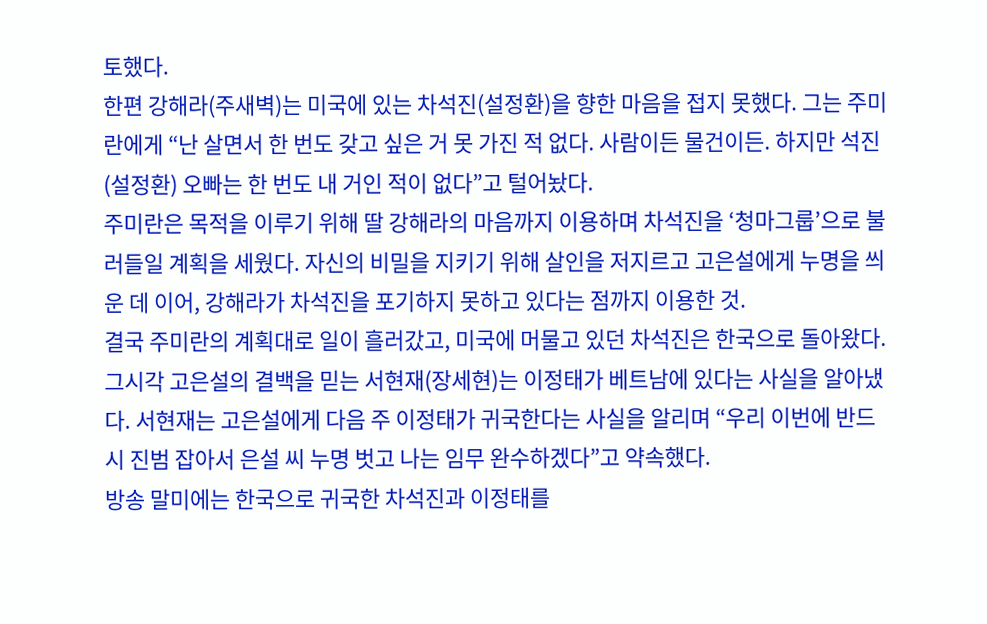토했다.
한편 강해라(주새벽)는 미국에 있는 차석진(설정환)을 향한 마음을 접지 못했다. 그는 주미란에게 “난 살면서 한 번도 갖고 싶은 거 못 가진 적 없다. 사람이든 물건이든. 하지만 석진(설정환) 오빠는 한 번도 내 거인 적이 없다”고 털어놨다.
주미란은 목적을 이루기 위해 딸 강해라의 마음까지 이용하며 차석진을 ‘청마그룹’으로 불러들일 계획을 세웠다. 자신의 비밀을 지키기 위해 살인을 저지르고 고은설에게 누명을 씌운 데 이어, 강해라가 차석진을 포기하지 못하고 있다는 점까지 이용한 것.
결국 주미란의 계획대로 일이 흘러갔고, 미국에 머물고 있던 차석진은 한국으로 돌아왔다.
그시각 고은설의 결백을 믿는 서현재(장세현)는 이정태가 베트남에 있다는 사실을 알아냈다. 서현재는 고은설에게 다음 주 이정태가 귀국한다는 사실을 알리며 “우리 이번에 반드시 진범 잡아서 은설 씨 누명 벗고 나는 임무 완수하겠다”고 약속했다.
방송 말미에는 한국으로 귀국한 차석진과 이정태를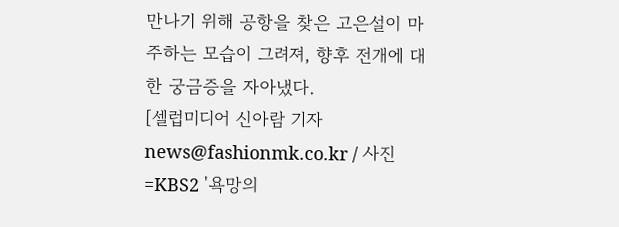만나기 위해 공항을 찾은 고은설이 마주하는 모습이 그려져, 향후 전개에 대한 궁금증을 자아냈다.
[셀럽미디어 신아람 기자 news@fashionmk.co.kr / 사진=KBS2 '욕망의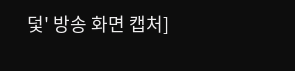덫' 방송 화면 캡처]